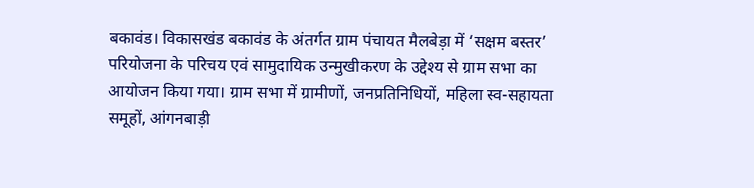बकावंड। विकासखंड बकावंड के अंतर्गत ग्राम पंचायत मैलबेड़ा में ‘सक्षम बस्तर’ परियोजना के परिचय एवं सामुदायिक उन्मुखीकरण के उद्देश्य से ग्राम सभा का आयोजन किया गया। ग्राम सभा में ग्रामीणों, जनप्रतिनिधियों, महिला स्व-सहायता समूहों, आंगनबाड़ी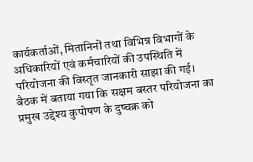कार्यकर्ताओं, मितानिनों तथा विभिन्न विभागों के अधिकारियों एवं कर्मचारियों की उपस्थिति में परियोजना की विस्तृत जानकारी साझा की गई।
बैठक में बताया गया कि सक्षम बस्तर परियोजना का प्रमुख उद्देश्य कुपोषण के दुष्चक्र को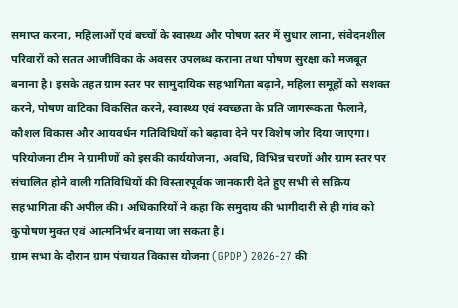समाप्त करना, महिलाओं एवं बच्चों के स्वास्थ्य और पोषण स्तर में सुधार लाना, संवेदनशील परिवारों को सतत आजीविका के अवसर उपलब्ध कराना तथा पोषण सुरक्षा को मजबूत बनाना है। इसके तहत ग्राम स्तर पर सामुदायिक सहभागिता बढ़ाने, महिला समूहों को सशक्त करने, पोषण वाटिका विकसित करने, स्वास्थ्य एवं स्वच्छता के प्रति जागरूकता फैलाने, कौशल विकास और आयवर्धन गतिविधियों को बढ़ावा देने पर विशेष जोर दिया जाएगा।
परियोजना टीम ने ग्रामीणों को इसकी कार्ययोजना, अवधि, विभिन्न चरणों और ग्राम स्तर पर संचालित होने वाली गतिविधियों की विस्तारपूर्वक जानकारी देते हुए सभी से सक्रिय सहभागिता की अपील की। अधिकारियों ने कहा कि समुदाय की भागीदारी से ही गांव को कुपोषण मुक्त एवं आत्मनिर्भर बनाया जा सकता है।
ग्राम सभा के दौरान ग्राम पंचायत विकास योजना (GPDP) 2026-27 की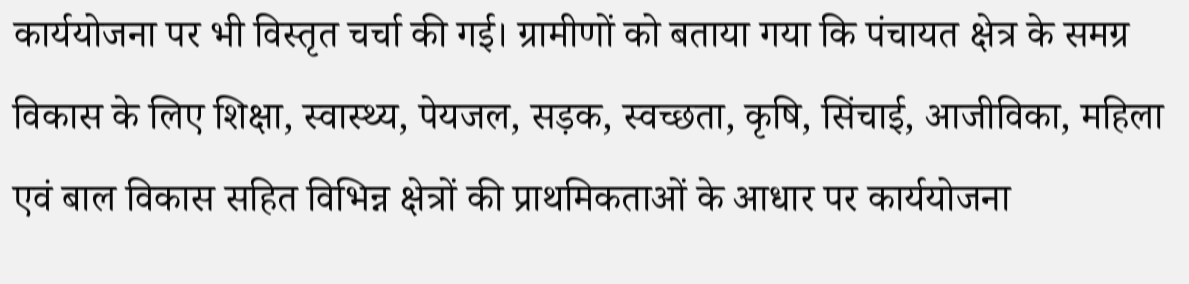कार्ययोजना पर भी विस्तृत चर्चा की गई। ग्रामीणों को बताया गया कि पंचायत क्षेत्र के समग्र विकास के लिए शिक्षा, स्वास्थ्य, पेयजल, सड़क, स्वच्छता, कृषि, सिंचाई, आजीविका, महिला एवं बाल विकास सहित विभिन्न क्षेत्रों की प्राथमिकताओं के आधार पर कार्ययोजना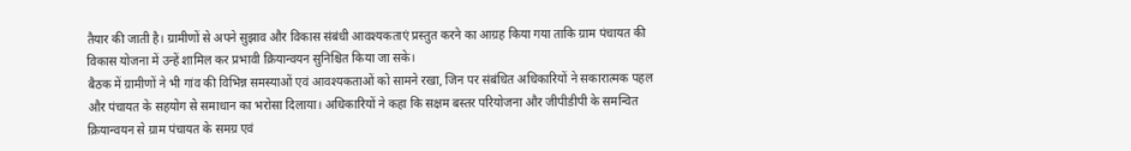तैयार की जाती है। ग्रामीणों से अपने सुझाव और विकास संबंधी आवश्यकताएं प्रस्तुत करने का आग्रह किया गया ताकि ग्राम पंचायत की विकास योजना में उन्हें शामिल कर प्रभावी क्रियान्वयन सुनिश्चित किया जा सके।
बैठक में ग्रामीणों ने भी गांव की विभिन्न समस्याओं एवं आवश्यकताओं को सामने रखा, जिन पर संबंधित अधिकारियों ने सकारात्मक पहल और पंचायत के सहयोग से समाधान का भरोसा दिलाया। अधिकारियों ने कहा कि सक्षम बस्तर परियोजना और जीपीडीपी के समन्वित क्रियान्वयन से ग्राम पंचायत के समग्र एवं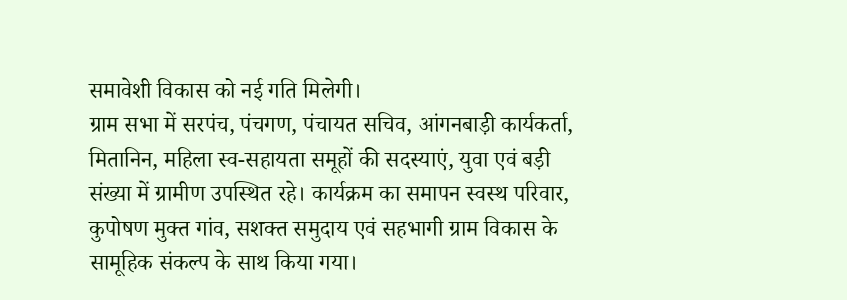समावेशी विकास को नई गति मिलेगी।
ग्राम सभा में सरपंच, पंचगण, पंचायत सचिव, आंगनबाड़ी कार्यकर्ता, मितानिन, महिला स्व-सहायता समूहों की सदस्याएं, युवा एवं बड़ी संख्या में ग्रामीण उपस्थित रहे। कार्यक्रम का समापन स्वस्थ परिवार, कुपोषण मुक्त गांव, सशक्त समुदाय एवं सहभागी ग्राम विकास के सामूहिक संकल्प के साथ किया गया।